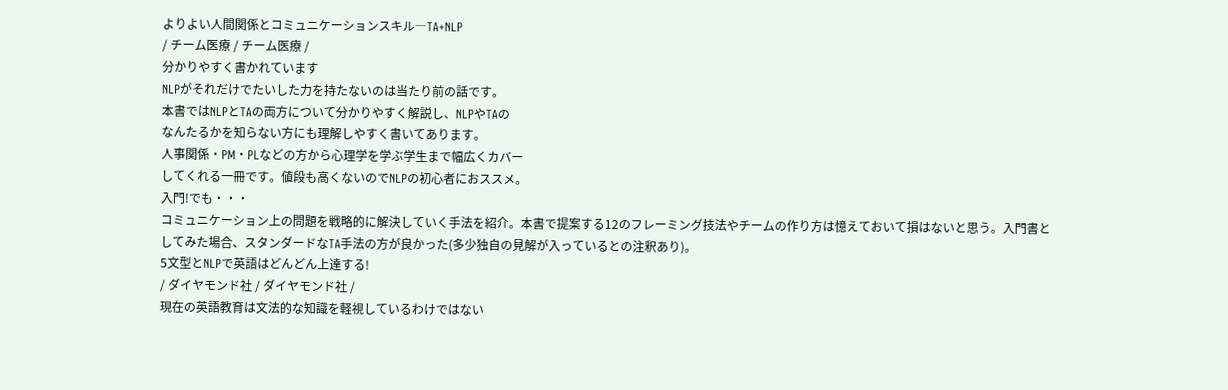よりよい人間関係とコミュニケーションスキル―TA+NLP
/ チーム医療 / チーム医療 /
分かりやすく書かれています
NLPがそれだけでたいした力を持たないのは当たり前の話です。
本書ではNLPとTAの両方について分かりやすく解説し、NLPやTAの
なんたるかを知らない方にも理解しやすく書いてあります。
人事関係・PM・PLなどの方から心理学を学ぶ学生まで幅広くカバー
してくれる一冊です。値段も高くないのでNLPの初心者におススメ。
入門!でも・・・
コミュニケーション上の問題を戦略的に解決していく手法を紹介。本書で提案する12のフレーミング技法やチームの作り方は憶えておいて損はないと思う。入門書としてみた場合、スタンダードなTA手法の方が良かった(多少独自の見解が入っているとの注釈あり)。
5文型とNLPで英語はどんどん上達する!
/ ダイヤモンド社 / ダイヤモンド社 /
現在の英語教育は文法的な知識を軽視しているわけではない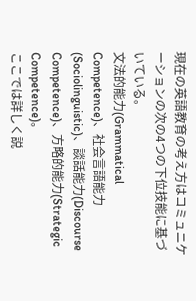現在の英語教育の考え方はコミュニケーションの次の4つの下位技能に基づいている。
文法的能力(Grammatical Competence)、社会言語能力(Sociolinguistic)、談話能力(Discourse Competence)、方略的能力(Strategic Competence)。
ここでは詳しく説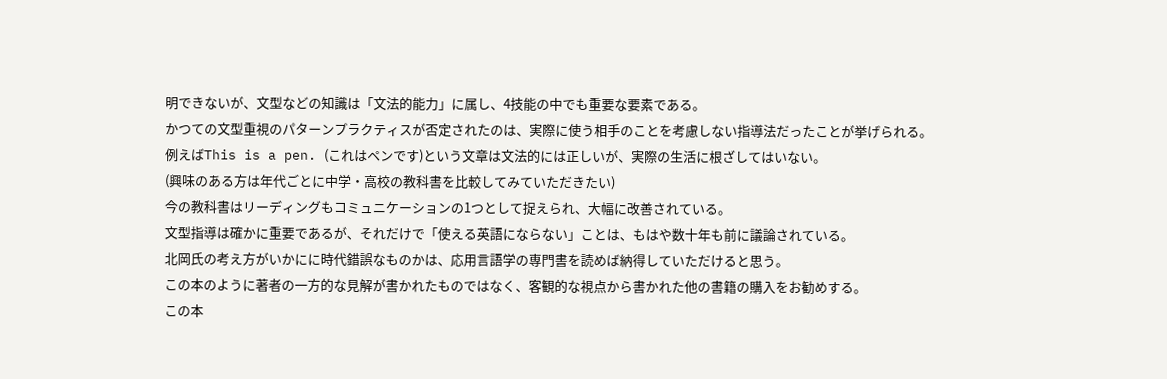明できないが、文型などの知識は「文法的能力」に属し、4技能の中でも重要な要素である。
かつての文型重視のパターンプラクティスが否定されたのは、実際に使う相手のことを考慮しない指導法だったことが挙げられる。
例えばThis is a pen. (これはペンです)という文章は文法的には正しいが、実際の生活に根ざしてはいない。
(興味のある方は年代ごとに中学・高校の教科書を比較してみていただきたい)
今の教科書はリーディングもコミュニケーションの1つとして捉えられ、大幅に改善されている。
文型指導は確かに重要であるが、それだけで「使える英語にならない」ことは、もはや数十年も前に議論されている。
北岡氏の考え方がいかにに時代錯誤なものかは、応用言語学の専門書を読めば納得していただけると思う。
この本のように著者の一方的な見解が書かれたものではなく、客観的な視点から書かれた他の書籍の購入をお勧めする。
この本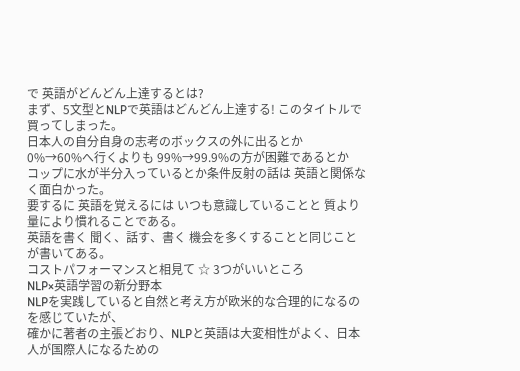で 英語がどんどん上達するとは?
まず、5文型とNLPで英語はどんどん上達する! このタイトルで買ってしまった。
日本人の自分自身の志考のボックスの外に出るとか
0%→60%へ行くよりも 99%→99.9%の方が困難であるとか
コップに水が半分入っているとか条件反射の話は 英語と関係なく面白かった。
要するに 英語を覚えるには いつも意識していることと 質より量により慣れることである。
英語を書く 聞く、話す、書く 機会を多くすることと同じことが書いてある。
コストパフォーマンスと相見て ☆ 3つがいいところ
NLP×英語学習の新分野本
NLPを実践していると自然と考え方が欧米的な合理的になるのを感じていたが、
確かに著者の主張どおり、NLPと英語は大変相性がよく、日本人が国際人になるための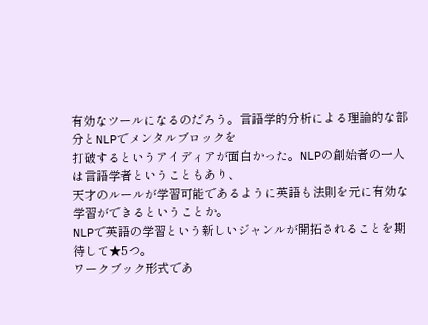有効なツールになるのだろう。言語学的分析による理論的な部分とNLPでメンタルブロックを
打破するというアイディアが面白かった。NLPの創始者の一人は言語学者ということもあり、
天才のルールが学習可能であるように英語も法則を元に有効な学習ができるということか。
NLPで英語の学習という新しいジャンルが開拓されることを期待して★5つ。
ワークブック形式であ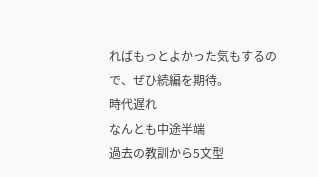ればもっとよかった気もするので、ぜひ続編を期待。
時代遅れ
なんとも中途半端
過去の教訓から5文型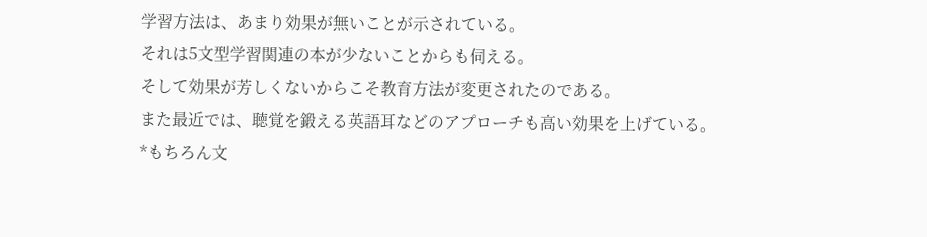学習方法は、あまり効果が無いことが示されている。
それは5文型学習関連の本が少ないことからも伺える。
そして効果が芳しくないからこそ教育方法が変更されたのである。
また最近では、聴覚を鍛える英語耳などのアプローチも高い効果を上げている。
*もちろん文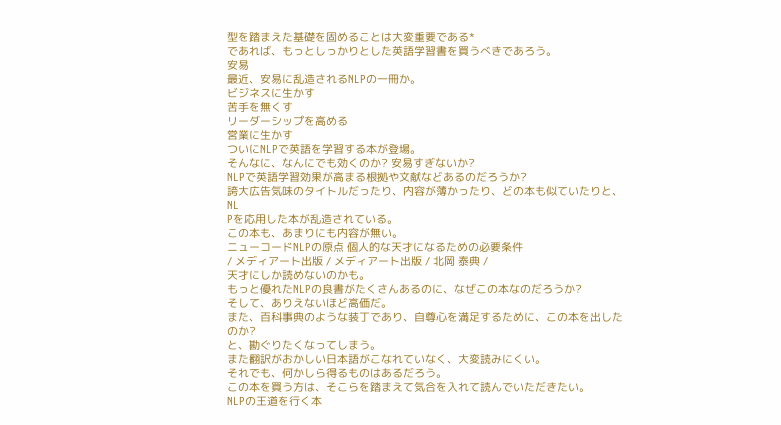型を踏まえた基礎を固めることは大変重要である*
であれば、もっとしっかりとした英語学習書を買うべきであろう。
安易
最近、安易に乱造されるNLPの一冊か。
ビジネスに生かす
苦手を無くす
リーダーシップを高める
営業に生かす
ついにNLPで英語を学習する本が登場。
そんなに、なんにでも効くのか? 安易すぎないか?
NLPで英語学習効果が高まる根拠や文献などあるのだろうか?
誇大広告気味のタイトルだったり、内容が薄かったり、どの本も似ていたりと、NL
Pを応用した本が乱造されている。
この本も、あまりにも内容が無い。
ニューコードNLPの原点 個人的な天才になるための必要条件
/ メディアート出版 / メディアート出版 / 北岡 泰典 /
天才にしか読めないのかも。
もっと優れたNLPの良書がたくさんあるのに、なぜこの本なのだろうか?
そして、ありえないほど高価だ。
また、百科事典のような装丁であり、自尊心を満足するために、この本を出したのか?
と、勘ぐりたくなってしまう。
また翻訳がおかしい日本語がこなれていなく、大変読みにくい。
それでも、何かしら得るものはあるだろう。
この本を買う方は、そこらを踏まえて気合を入れて読んでいただきたい。
NLPの王道を行く本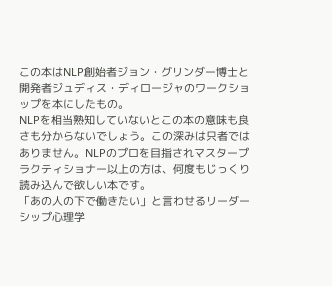この本はNLP創始者ジョン・グリンダー博士と開発者ジュディス・ディロージャのワークショップを本にしたもの。
NLPを相当熟知していないとこの本の意味も良さも分からないでしょう。この深みは只者ではありません。NLPのプロを目指されマスタープラクティショナー以上の方は、何度もじっくり読み込んで欲しい本です。
「あの人の下で働きたい」と言わせるリーダーシップ心理学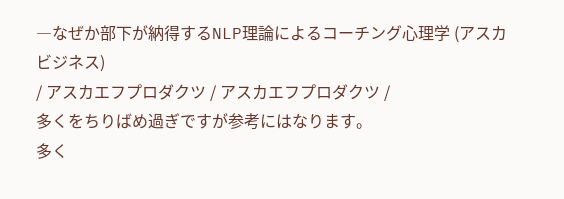―なぜか部下が納得するNLP理論によるコーチング心理学 (アスカビジネス)
/ アスカエフプロダクツ / アスカエフプロダクツ /
多くをちりばめ過ぎですが参考にはなります。
多く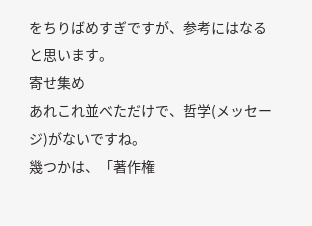をちりばめすぎですが、参考にはなると思います。
寄せ集め
あれこれ並べただけで、哲学(メッセージ)がないですね。
幾つかは、「著作権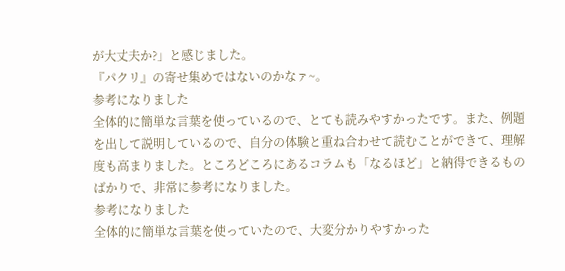が大丈夫か?」と感じました。
『パクリ』の寄せ集めではないのかなァ~。
参考になりました
全体的に簡単な言葉を使っているので、とても読みやすかったです。また、例題を出して説明しているので、自分の体験と重ね合わせて読むことができて、理解度も高まりました。ところどころにあるコラムも「なるほど」と納得できるものばかりで、非常に参考になりました。
参考になりました
全体的に簡単な言葉を使っていたので、大変分かりやすかった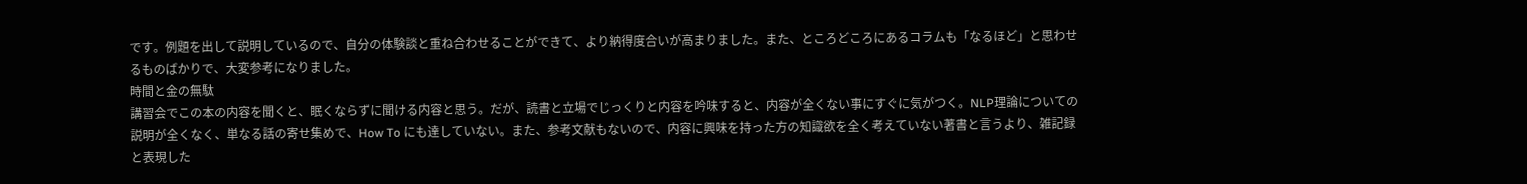です。例題を出して説明しているので、自分の体験談と重ね合わせることができて、より納得度合いが高まりました。また、ところどころにあるコラムも「なるほど」と思わせるものばかりで、大変参考になりました。
時間と金の無駄
講習会でこの本の内容を聞くと、眠くならずに聞ける内容と思う。だが、読書と立場でじっくりと内容を吟味すると、内容が全くない事にすぐに気がつく。NLP理論についての説明が全くなく、単なる話の寄せ集めで、How To にも達していない。また、参考文献もないので、内容に興味を持った方の知識欲を全く考えていない著書と言うより、雑記録と表現した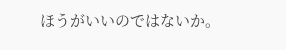ほうがいいのではないか。